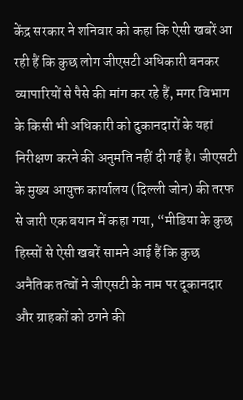केंद्र सरकार ने शनिवार को कहा कि ऐसी खबरें आ रही हैं कि कुछ लोग जीएसटी अधिकारी बनकर व्यापारियों से पैसे की मांग कर रहे हैं, मगर विभाग के किसी भी अधिकारी को दुकानदारों के यहां निरीक्षण करने की अनुमति नहीं दी गई है। जीएसटी के मुख्य आयुक्त कार्यालय (दिल्ली जोन) की तरफ से जारी एक बयान में कहा गया, “मीडिया के कुछ हिस्सों से ऐसी खबरें सामने आई हैं कि कुछ अनैतिक तत्वों ने जीएसटी के नाम पर दूकानदार और ग्राहकों को ठगने की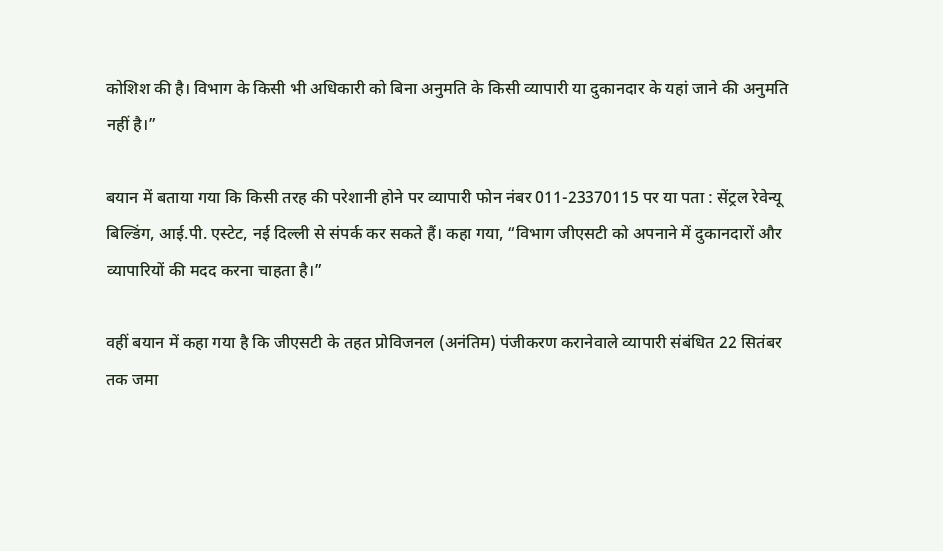कोशिश की है। विभाग के किसी भी अधिकारी को बिना अनुमति के किसी व्यापारी या दुकानदार के यहां जाने की अनुमति नहीं है।”

बयान में बताया गया कि किसी तरह की परेशानी होने पर व्यापारी फोन नंबर 011-23370115 पर या पता : सेंट्रल रेवेन्यू बिल्डिंग, आई.पी. एस्टेट, नई दिल्ली से संपर्क कर सकते हैं। कहा गया, “विभाग जीएसटी को अपनाने में दुकानदारों और व्यापारियों की मदद करना चाहता है।”

वहीं बयान में कहा गया है कि जीएसटी के तहत प्रोविजनल (अनंतिम) पंजीकरण करानेवाले व्यापारी संबंधित 22 सितंबर तक जमा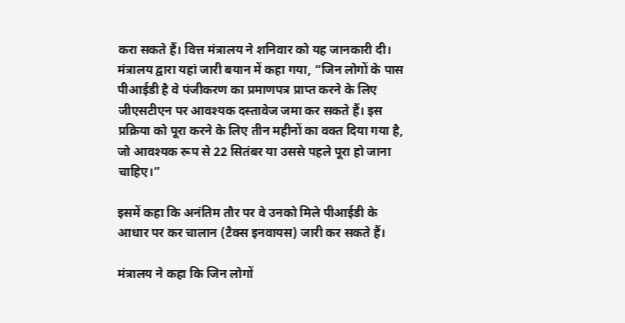करा सकते हैं। वित्त मंत्रालय ने शनिवार को यह जानकारी दी। मंत्रालय द्वारा यहां जारी बयान में कहा गया, “जिन लोगों के पास पीआईडी है वे पंजीकरण का प्रमाणपत्र प्राप्त करने के लिए जीएसटीएन पर आवश्यक दस्तावेज जमा कर सकते हैं। इस प्रक्रिया को पूरा करने के लिए तीन महीनों का वक्त दिया गया है, जो आवश्यक रूप से 22 सितंबर या उससे पहले पूरा हो जाना चाहिए।”

इसमें कहा कि अनंतिम तौर पर वे उनको मिले पीआईडी के आधार पर कर चालान (टैक्स इनवायस) जारी कर सकते हैं।

मंत्रालय ने कहा कि जिन लोगों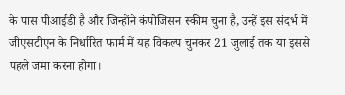के पास पीआईडी है और जिन्होंने कंपोजिसन स्कीम चुना है, उन्हें इस संदर्भ में जीएसटीएन के निर्धारित फार्म में यह विकल्प चुनकर 21 जुलाई तक या इससे पहले जमा करना होगा।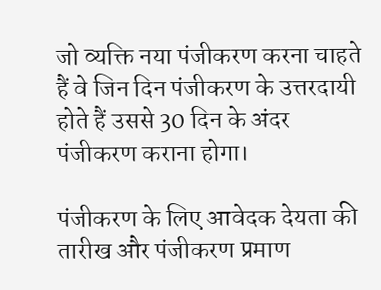जो व्यक्ति नया पंजीकरण करना चाहते हैं वे जिन दिन पंजीकरण के उत्तरदायी होते हैं उससे 30 दिन के अंदर पंजीकरण कराना होगा।

पंजीकरण के लिए आवेदक देयता की तारीख और पंजीकरण प्रमाण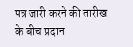पत्र जारी करने की तारीख के बीच प्रदान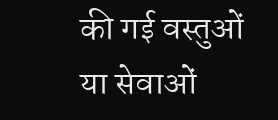की गई वस्तुओं या सेवाओं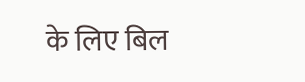के लिए बिल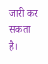जारी कर सकता है।